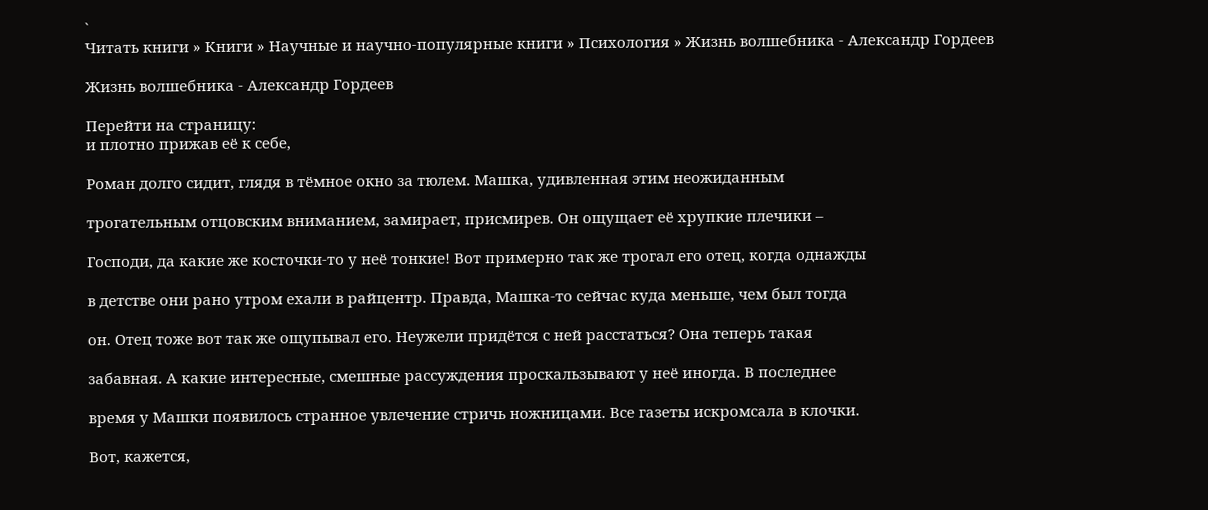`
Читать книги » Книги » Научные и научно-популярные книги » Психология » Жизнь волшебника - Александр Гордеев

Жизнь волшебника - Александр Гордеев

Перейти на страницу:
и плотно прижав её к себе,

Роман долго сидит, глядя в тёмное окно за тюлем. Машка, удивленная этим неожиданным

трогательным отцовским вниманием, замирает, присмирев. Он ощущает её хрупкие плечики –

Господи, да какие же косточки-то у неё тонкие! Вот примерно так же трогал его отец, когда однажды

в детстве они рано утром ехали в райцентр. Правда, Машка-то сейчас куда меньше, чем был тогда

он. Отец тоже вот так же ощупывал его. Неужели придётся с ней расстаться? Она теперь такая

забавная. А какие интересные, смешные рассуждения проскальзывают у неё иногда. В последнее

время у Машки появилось странное увлечение стричь ножницами. Все газеты искромсала в клочки.

Вот, кажется,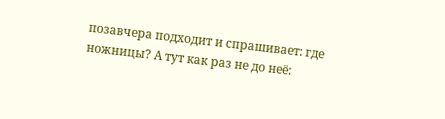позавчера подходит и спрашивает: где ножницы? А тут как раз не до неё: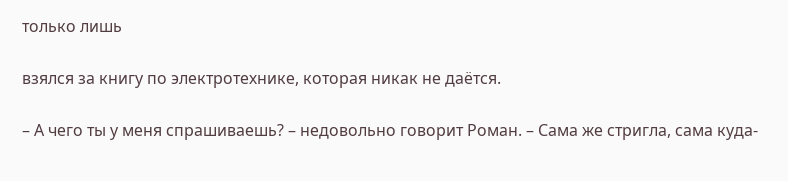только лишь

взялся за книгу по электротехнике, которая никак не даётся.

– А чего ты у меня спрашиваешь? – недовольно говорит Роман. – Сама же стригла, сама куда-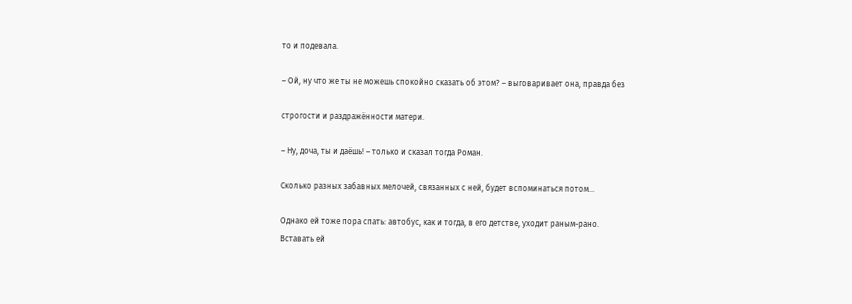то и подевала.

– Ой, ну что же ты не можешь спокойно сказать об этом? – выговаривает она, правда без

строгости и раздражённости матери.

– Ну, доча, ты и даёшь! – только и сказал тогда Роман.

Сколько разных забавных мелочей, связанных с ней, будет вспоминаться потом…

Однако ей тоже пора спать: автобус, как и тогда, в его детстве, уходит раным-рано. Вставать ей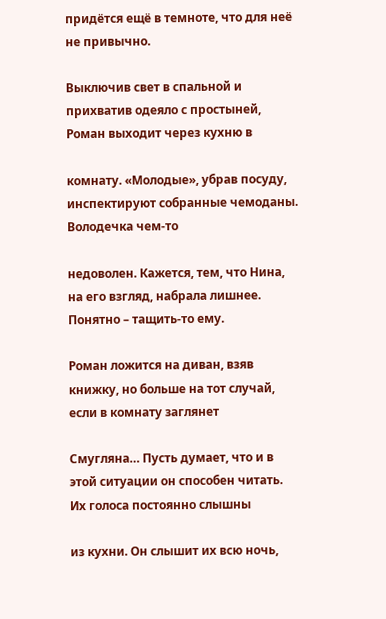придётся ещё в темноте, что для неё не привычно.

Выключив свет в спальной и прихватив одеяло с простыней, Роман выходит через кухню в

комнату. «Молодые», убрав посуду, инспектируют собранные чемоданы. Володечка чем-то

недоволен. Кажется, тем, что Нина, на его взгляд, набрала лишнее. Понятно – тащить-то ему.

Роман ложится на диван, взяв книжку, но больше на тот случай, если в комнату заглянет

Смугляна… Пусть думает, что и в этой ситуации он способен читать. Их голоса постоянно слышны

из кухни. Он слышит их всю ночь,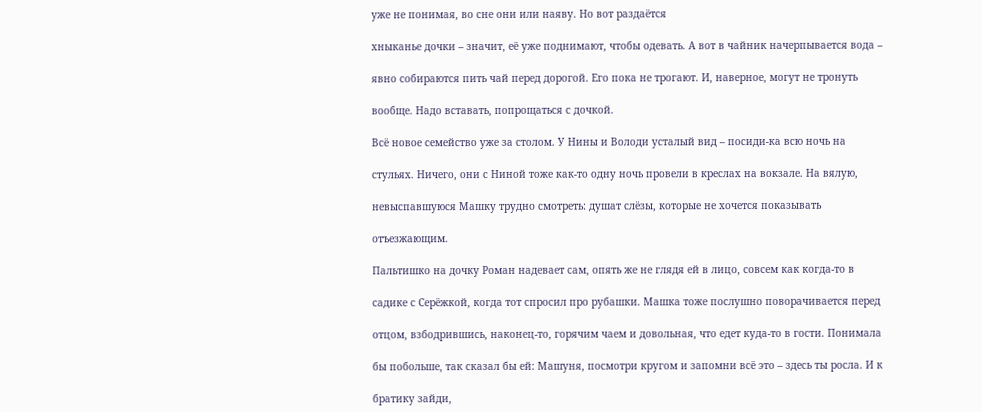уже не понимая, во сне они или наяву. Но вот раздаётся

хныканье дочки – значит, её уже поднимают, чтобы одевать. А вот в чайник начерпывается вода –

явно собираются пить чай перед дорогой. Его пока не трогают. И, наверное, могут не тронуть

вообще. Надо вставать, попрощаться с дочкой.

Всё новое семейство уже за столом. У Нины и Володи усталый вид – посиди-ка всю ночь на

стульях. Ничего, они с Ниной тоже как-то одну ночь провели в креслах на вокзале. На вялую,

невыспавшуюся Машку трудно смотреть: душат слёзы, которые не хочется показывать

отъезжающим.

Пальтишко на дочку Роман надевает сам, опять же не глядя ей в лицо, совсем как когда-то в

садике с Серёжкой, когда тот спросил про рубашки. Машка тоже послушно поворачивается перед

отцом, взбодрившись, наконец-то, горячим чаем и довольная, что едет куда-то в гости. Понимала

бы побольше, так сказал бы ей: Машуня, посмотри кругом и запомни всё это – здесь ты росла. И к

братику зайди,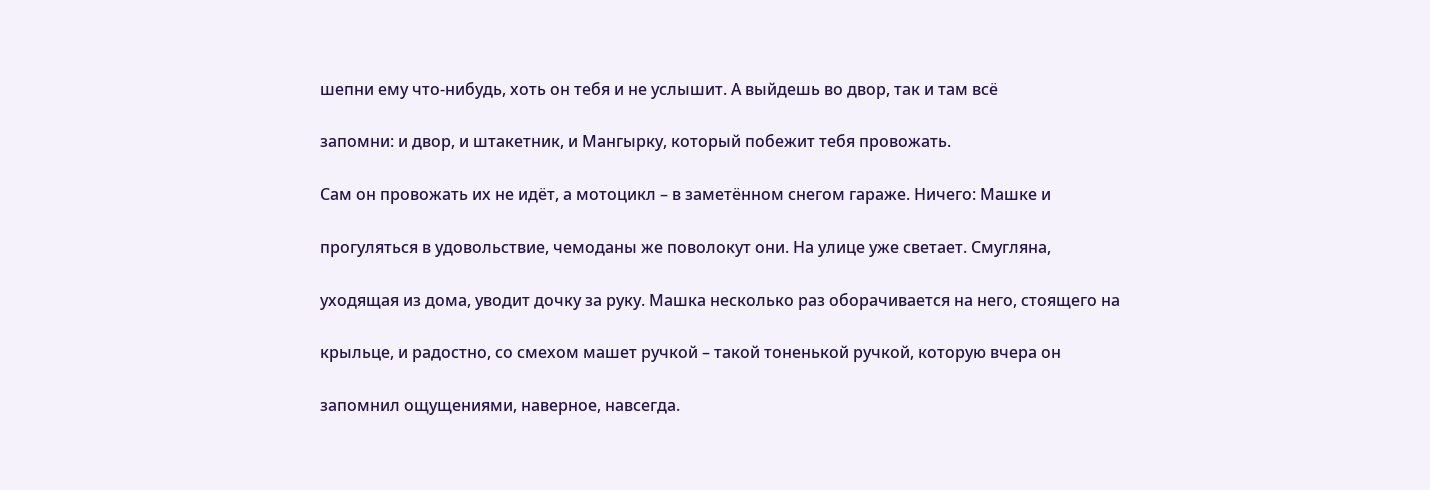шепни ему что-нибудь, хоть он тебя и не услышит. А выйдешь во двор, так и там всё

запомни: и двор, и штакетник, и Мангырку, который побежит тебя провожать.

Сам он провожать их не идёт, а мотоцикл – в заметённом снегом гараже. Ничего: Машке и

прогуляться в удовольствие, чемоданы же поволокут они. На улице уже светает. Смугляна,

уходящая из дома, уводит дочку за руку. Машка несколько раз оборачивается на него, стоящего на

крыльце, и радостно, со смехом машет ручкой – такой тоненькой ручкой, которую вчера он

запомнил ощущениями, наверное, навсегда.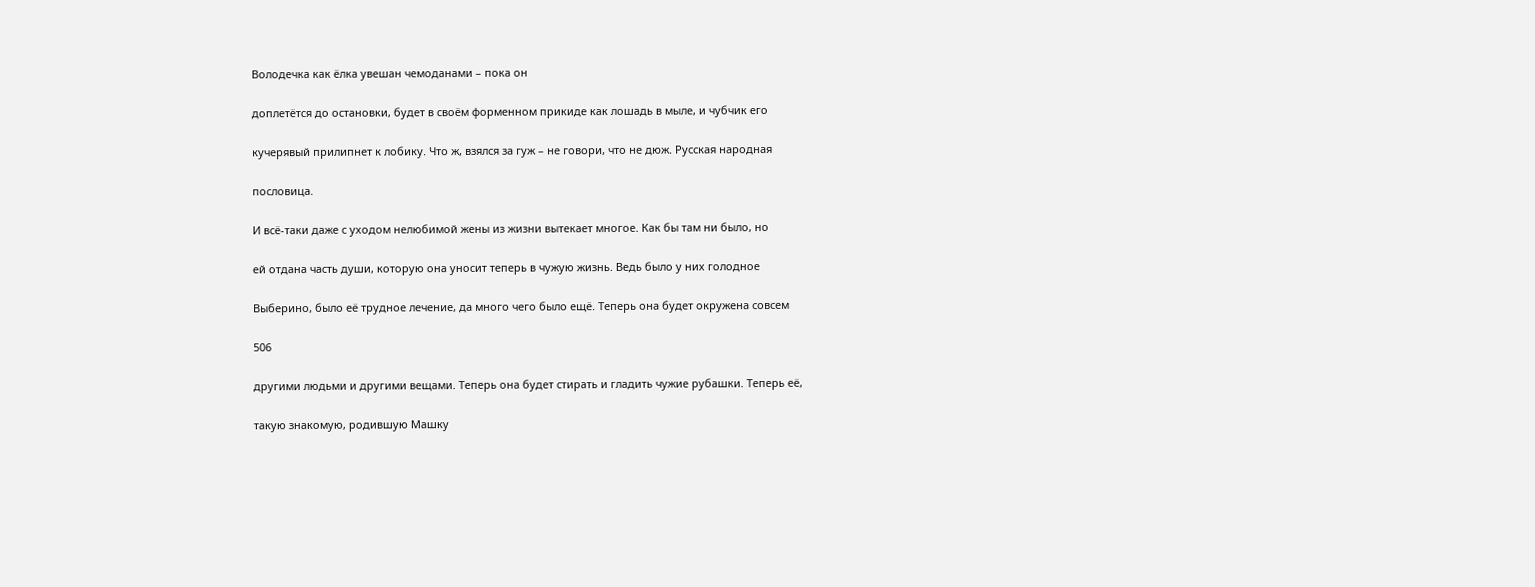Володечка как ёлка увешан чемоданами – пока он

доплетётся до остановки, будет в своём форменном прикиде как лошадь в мыле, и чубчик его

кучерявый прилипнет к лобику. Что ж, взялся за гуж – не говори, что не дюж. Русская народная

пословица.

И всё-таки даже с уходом нелюбимой жены из жизни вытекает многое. Как бы там ни было, но

ей отдана часть души, которую она уносит теперь в чужую жизнь. Ведь было у них голодное

Выберино, было её трудное лечение, да много чего было ещё. Теперь она будет окружена совсем

506

другими людьми и другими вещами. Теперь она будет стирать и гладить чужие рубашки. Теперь её,

такую знакомую, родившую Машку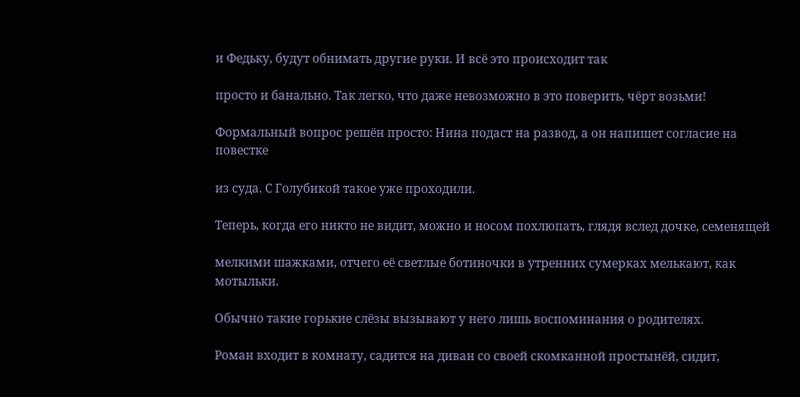и Федьку, будут обнимать другие руки. И всё это происходит так

просто и банально. Так легко, что даже невозможно в это поверить, чёрт возьми!

Формальный вопрос решён просто: Нина подаст на развод, а он напишет согласие на повестке

из суда. С Голубикой такое уже проходили.

Теперь, когда его никто не видит, можно и носом похлюпать, глядя вслед дочке, семенящей

мелкими шажками, отчего её светлые ботиночки в утренних сумерках мелькают, как мотыльки.

Обычно такие горькие слёзы вызывают у него лишь воспоминания о родителях.

Роман входит в комнату, садится на диван со своей скомканной простынёй, сидит,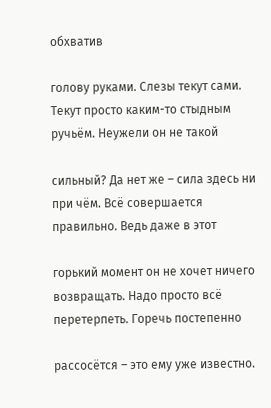обхватив

голову руками. Слезы текут сами. Текут просто каким-то стыдным ручьём. Неужели он не такой

сильный? Да нет же – сила здесь ни при чём. Всё совершается правильно. Ведь даже в этот

горький момент он не хочет ничего возвращать. Надо просто всё перетерпеть. Горечь постепенно

рассосётся – это ему уже известно.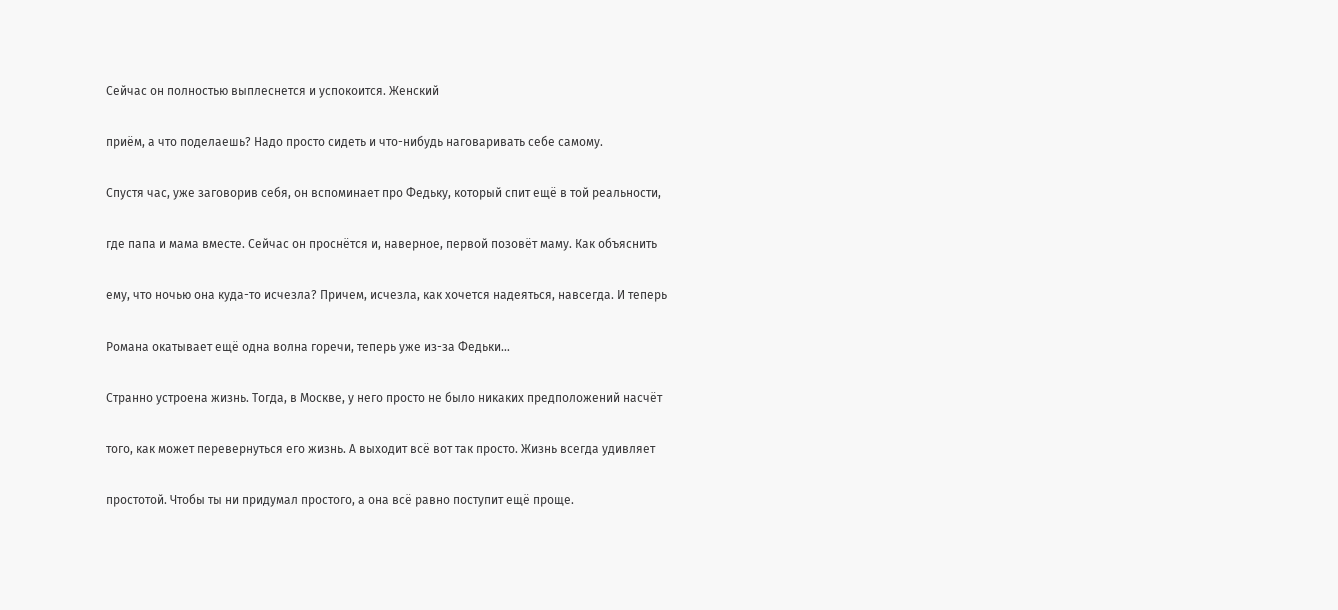Сейчас он полностью выплеснется и успокоится. Женский

приём, а что поделаешь? Надо просто сидеть и что-нибудь наговаривать себе самому.

Спустя час, уже заговорив себя, он вспоминает про Федьку, который спит ещё в той реальности,

где папа и мама вместе. Сейчас он проснётся и, наверное, первой позовёт маму. Как объяснить

ему, что ночью она куда-то исчезла? Причем, исчезла, как хочется надеяться, навсегда. И теперь

Романа окатывает ещё одна волна горечи, теперь уже из-за Федьки…

Странно устроена жизнь. Тогда, в Москве, у него просто не было никаких предположений насчёт

того, как может перевернуться его жизнь. А выходит всё вот так просто. Жизнь всегда удивляет

простотой. Чтобы ты ни придумал простого, а она всё равно поступит ещё проще.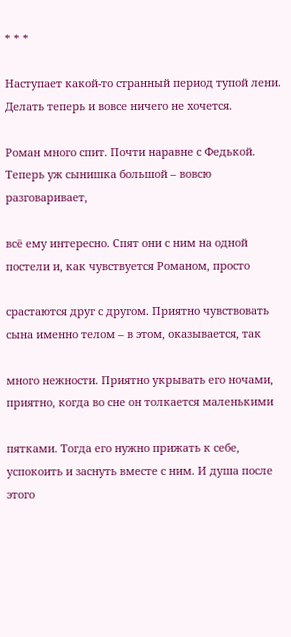* * *

Наступает какой-то странный период тупой лени. Делать теперь и вовсе ничего не хочется.

Роман много спит. Почти наравне с Федькой. Теперь уж сынишка большой – вовсю разговаривает,

всё ему интересно. Спят они с ним на одной постели и, как чувствуется Романом, просто

срастаются друг с другом. Приятно чувствовать сына именно телом – в этом, оказывается, так

много нежности. Приятно укрывать его ночами, приятно, когда во сне он толкается маленькими

пятками. Тогда его нужно прижать к себе, успокоить и заснуть вместе с ним. И душа после этого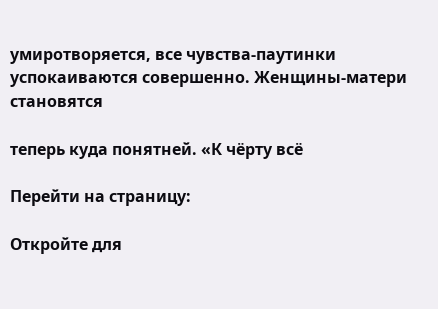умиротворяется, все чувства-паутинки успокаиваются совершенно. Женщины-матери становятся

теперь куда понятней. «К чёрту всё

Перейти на страницу:

Откройте для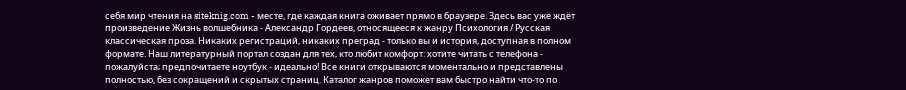себя мир чтения на siteknig.com - месте, где каждая книга оживает прямо в браузере. Здесь вас уже ждёт произведение Жизнь волшебника - Александр Гордеев, относящееся к жанру Психология / Русская классическая проза. Никаких регистраций, никаких преград - только вы и история, доступная в полном формате. Наш литературный портал создан для тех, кто любит комфорт: хотите читать с телефона - пожалуйста; предпочитаете ноутбук - идеально! Все книги открываются моментально и представлены полностью, без сокращений и скрытых страниц. Каталог жанров поможет вам быстро найти что-то по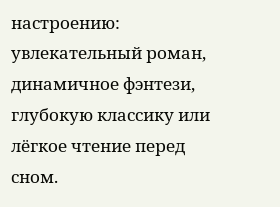настроению: увлекательный роман, динамичное фэнтези, глубокую классику или лёгкое чтение перед сном.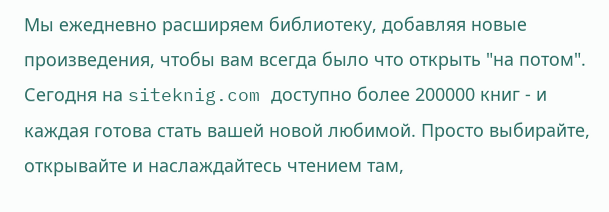Мы ежедневно расширяем библиотеку, добавляя новые произведения, чтобы вам всегда было что открыть "на потом". Сегодня на siteknig.com доступно более 200000 книг - и каждая готова стать вашей новой любимой. Просто выбирайте, открывайте и наслаждайтесь чтением там,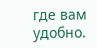где вам удобно.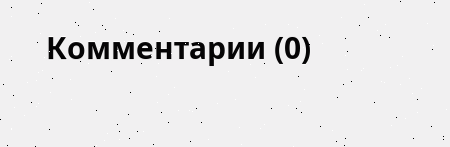Комментарии (0)